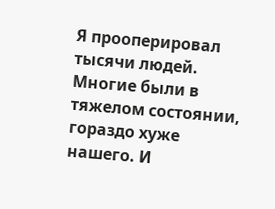Я прооперировал тысячи людей. Многие были в тяжелом состоянии, гораздо хуже нашего. И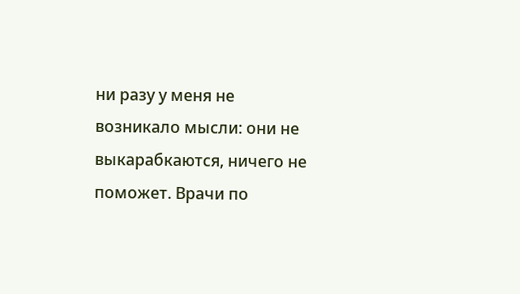ни разу у меня не возникало мысли: они не выкарабкаются, ничего не поможет. Врачи по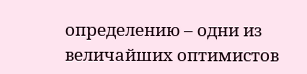определению – одни из величайших оптимистов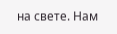на свете. Нам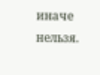иначе нельзя.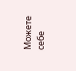Можете себе